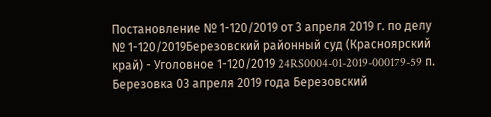Постановление № 1-120/2019 от 3 апреля 2019 г. по делу № 1-120/2019Березовский районный суд (Красноярский край) - Уголовное 1-120/2019 24RS0004-01-2019-000179-59 п. Березовка 03 апреля 2019 года Березовский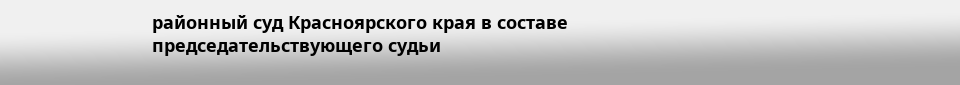районный суд Красноярского края в составе председательствующего судьи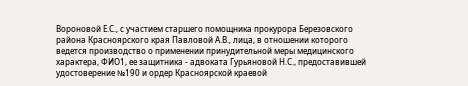Вороновой Е.С., с участием старшего помощника прокурора Березовского района Красноярского края Павловой А.В., лица, в отношении которого ведется производство о применении принудительной меры медицинского характера, ФИО1, ее защитника - адвоката Гурьяновой Н.С., предоставившей удостоверение №190 и ордер Красноярской краевой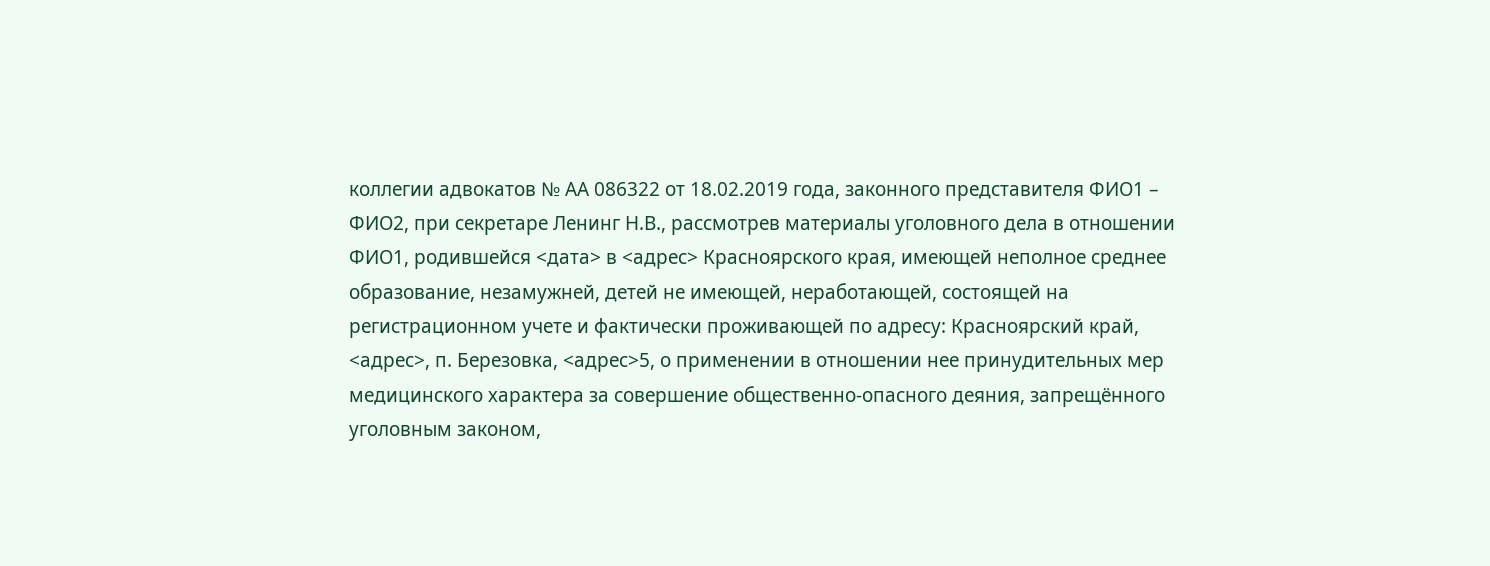коллегии адвокатов № АА 086322 от 18.02.2019 года, законного представителя ФИО1 – ФИО2, при секретаре Ленинг Н.В., рассмотрев материалы уголовного дела в отношении ФИО1, родившейся <дата> в <адрес> Красноярского края, имеющей неполное среднее образование, незамужней, детей не имеющей, неработающей, состоящей на регистрационном учете и фактически проживающей по адресу: Красноярский край, <адрес>, п. Березовка, <адрес>5, о применении в отношении нее принудительных мер медицинского характера за совершение общественно-опасного деяния, запрещённого уголовным законом,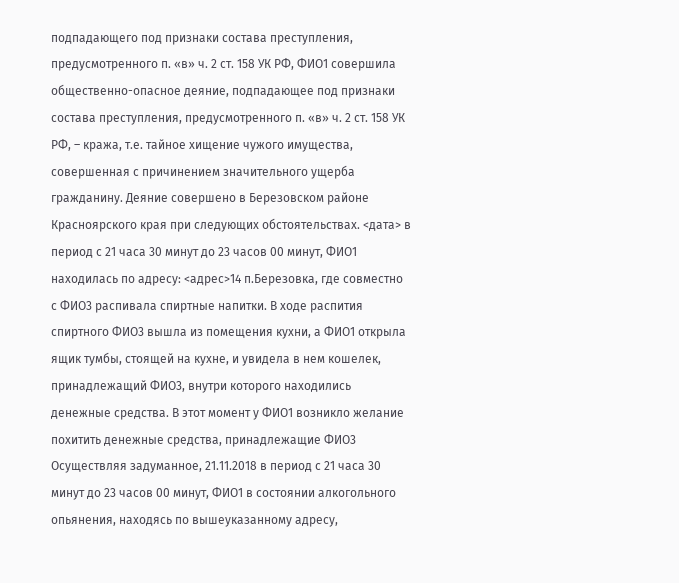подпадающего под признаки состава преступления, предусмотренного п. «в» ч. 2 ст. 158 УК РФ, ФИО1 совершила общественно-опасное деяние, подпадающее под признаки состава преступления, предусмотренного п. «в» ч. 2 ст. 158 УК РФ, – кража, т.е. тайное хищение чужого имущества, совершенная с причинением значительного ущерба гражданину. Деяние совершено в Березовском районе Красноярского края при следующих обстоятельствах. <дата> в период с 21 часа 30 минут до 23 часов 00 минут, ФИО1 находилась по адресу: <адрес>14 п.Березовка, где совместно с ФИО3 распивала спиртные напитки. В ходе распития спиртного ФИО3 вышла из помещения кухни, а ФИО1 открыла ящик тумбы, стоящей на кухне, и увидела в нем кошелек, принадлежащий ФИО3, внутри которого находились денежные средства. В этот момент у ФИО1 возникло желание похитить денежные средства, принадлежащие ФИО3 Осуществляя задуманное, 21.11.2018 в период с 21 часа 30 минут до 23 часов 00 минут, ФИО1 в состоянии алкогольного опьянения, находясь по вышеуказанному адресу,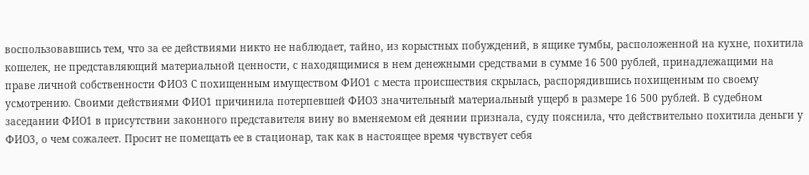воспользовавшись тем, что за ее действиями никто не наблюдает, тайно, из корыстных побуждений, в ящике тумбы, расположенной на кухне, похитила кошелек, не представляющий материальной ценности, с находящимися в нем денежными средствами в сумме 16 500 рублей, принадлежащими на праве личной собственности ФИО3 С похищенным имуществом ФИО1 с места происшествия скрылась, распорядившись похищенным по своему усмотрению. Своими действиями ФИО1 причинила потерпевшей ФИО3 значительный материальный ущерб в размере 16 500 рублей. В судебном заседании ФИО1 в присутствии законного представителя вину во вменяемом ей деянии признала, суду пояснила, что действительно похитила деньги у ФИО3, о чем сожалеет. Просит не помещать ее в стационар, так как в настоящее время чувствует себя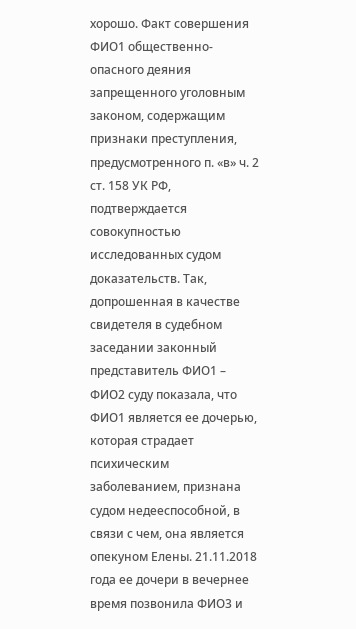хорошо. Факт совершения ФИО1 общественно-опасного деяния запрещенного уголовным законом, содержащим признаки преступления, предусмотренного п. «в» ч. 2 ст. 158 УК РФ, подтверждается совокупностью исследованных судом доказательств. Так, допрошенная в качестве свидетеля в судебном заседании законный представитель ФИО1 – ФИО2 суду показала, что ФИО1 является ее дочерью, которая страдает психическим заболеванием, признана судом недееспособной, в связи с чем, она является опекуном Елены. 21.11.2018 года ее дочери в вечернее время позвонила ФИО3 и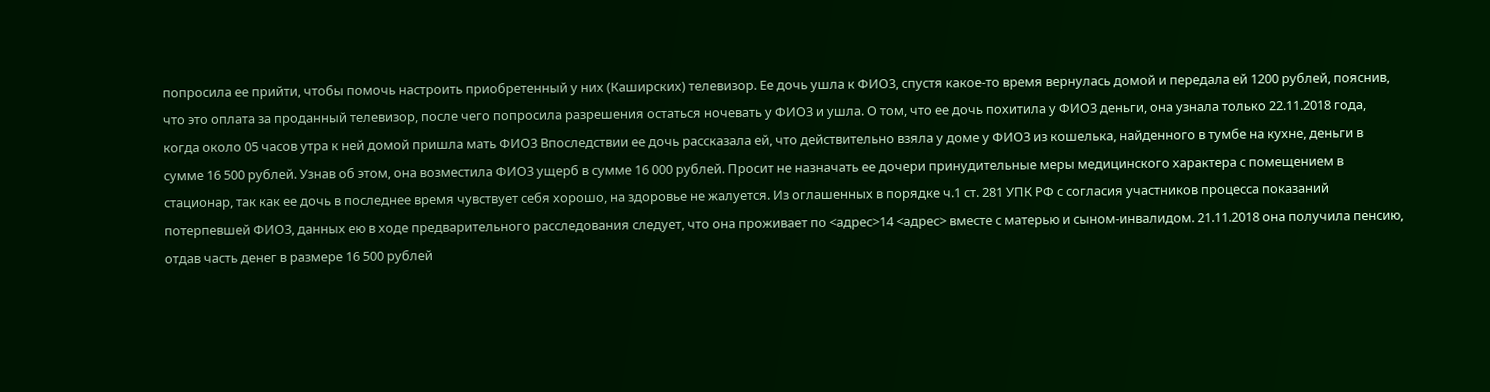попросила ее прийти, чтобы помочь настроить приобретенный у них (Каширских) телевизор. Ее дочь ушла к ФИО3, спустя какое-то время вернулась домой и передала ей 1200 рублей, пояснив, что это оплата за проданный телевизор, после чего попросила разрешения остаться ночевать у ФИО3 и ушла. О том, что ее дочь похитила у ФИО3 деньги, она узнала только 22.11.2018 года, когда около 05 часов утра к ней домой пришла мать ФИО3 Впоследствии ее дочь рассказала ей, что действительно взяла у доме у ФИО3 из кошелька, найденного в тумбе на кухне, деньги в сумме 16 500 рублей. Узнав об этом, она возместила ФИО3 ущерб в сумме 16 000 рублей. Просит не назначать ее дочери принудительные меры медицинского характера с помещением в стационар, так как ее дочь в последнее время чувствует себя хорошо, на здоровье не жалуется. Из оглашенных в порядке ч.1 ст. 281 УПК РФ с согласия участников процесса показаний потерпевшей ФИО3, данных ею в ходе предварительного расследования следует, что она проживает по <адрес>14 <адрес> вместе с матерью и сыном-инвалидом. 21.11.2018 она получила пенсию, отдав часть денег в размере 16 500 рублей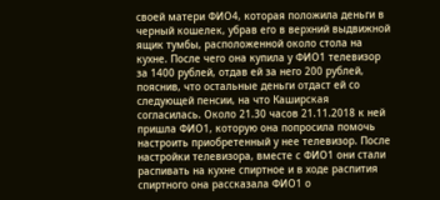своей матери ФИО4, которая положила деньги в черный кошелек, убрав его в верхний выдвижной ящик тумбы, расположенной около стола на кухне. После чего она купила у ФИО1 телевизор за 1400 рублей, отдав ей за него 200 рублей, пояснив, что остальные деньги отдаст ей со следующей пенсии, на что Каширская согласилась. Около 21.30 часов 21.11.2018 к ней пришла ФИО1, которую она попросила помочь настроить приобретенный у нее телевизор. После настройки телевизора, вместе с ФИО1 они стали распивать на кухне спиртное и в ходе распития спиртного она рассказала ФИО1 о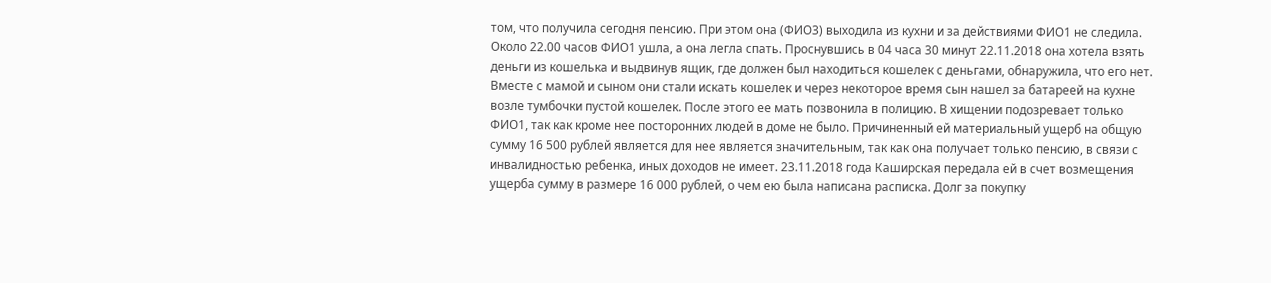том, что получила сегодня пенсию. При этом она (ФИО3) выходила из кухни и за действиями ФИО1 не следила. Около 22.00 часов ФИО1 ушла, а она легла спать. Проснувшись в 04 часа 30 минут 22.11.2018 она хотела взять деньги из кошелька и выдвинув ящик, где должен был находиться кошелек с деньгами, обнаружила, что его нет. Вместе с мамой и сыном они стали искать кошелек и через некоторое время сын нашел за батареей на кухне возле тумбочки пустой кошелек. После этого ее мать позвонила в полицию. В хищении подозревает только ФИО1, так как кроме нее посторонних людей в доме не было. Причиненный ей материальный ущерб на общую сумму 16 500 рублей является для нее является значительным, так как она получает только пенсию, в связи с инвалидностью ребенка, иных доходов не имеет. 23.11.2018 года Каширская передала ей в счет возмещения ущерба сумму в размере 16 000 рублей, о чем ею была написана расписка. Долг за покупку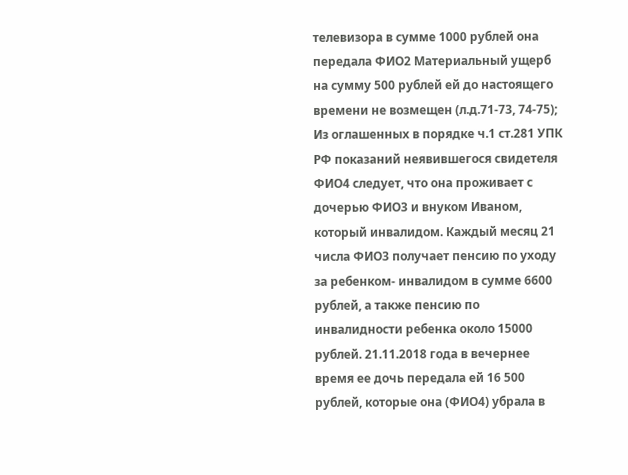телевизора в сумме 1000 рублей она передала ФИО2 Материальный ущерб на сумму 500 рублей ей до настоящего времени не возмещен (л.д.71-73, 74-75); Из оглашенных в порядке ч.1 ст.281 УПК РФ показаний неявившегося свидетеля ФИО4 следует, что она проживает с дочерью ФИО3 и внуком Иваном, который инвалидом. Каждый месяц 21 числа ФИО3 получает пенсию по уходу за ребенком- инвалидом в сумме 6600 рублей, а также пенсию по инвалидности ребенка около 15000 рублей. 21.11.2018 года в вечернее время ее дочь передала ей 16 500 рублей, которые она (ФИО4) убрала в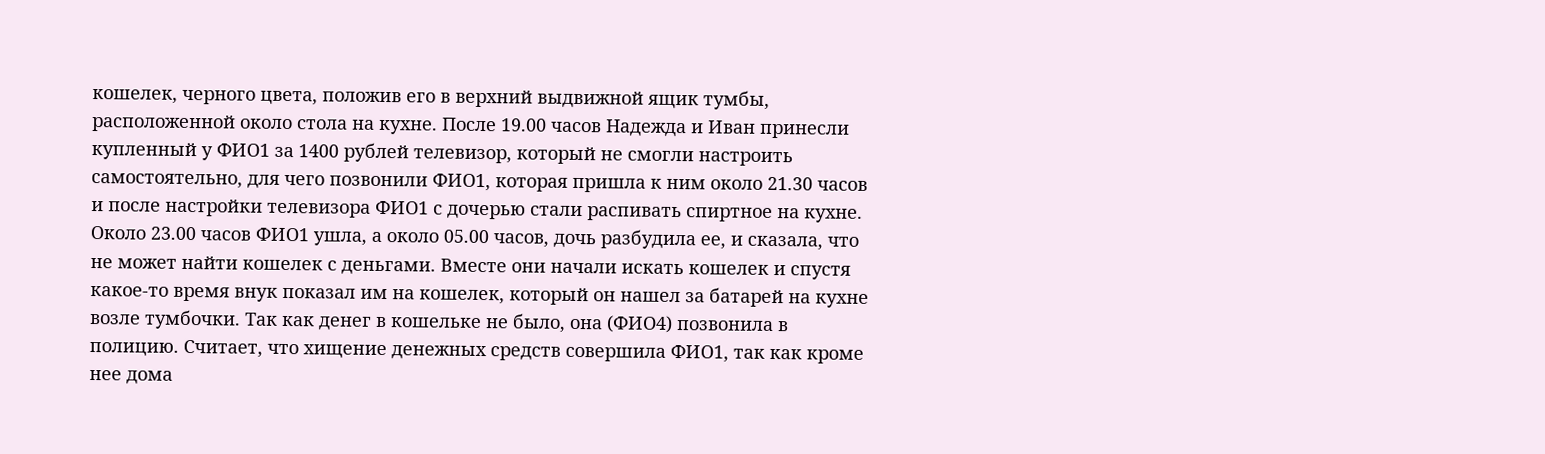кошелек, черного цвета, положив его в верхний выдвижной ящик тумбы, расположенной около стола на кухне. После 19.00 часов Надежда и Иван принесли купленный у ФИО1 за 1400 рублей телевизор, который не смогли настроить самостоятельно, для чего позвонили ФИО1, которая пришла к ним около 21.30 часов и после настройки телевизора ФИО1 с дочерью стали распивать спиртное на кухне. Около 23.00 часов ФИО1 ушла, а около 05.00 часов, дочь разбудила ее, и сказала, что не может найти кошелек с деньгами. Вместе они начали искать кошелек и спустя какое-то время внук показал им на кошелек, который он нашел за батарей на кухне возле тумбочки. Так как денег в кошельке не было, она (ФИО4) позвонила в полицию. Считает, что хищение денежных средств совершила ФИО1, так как кроме нее дома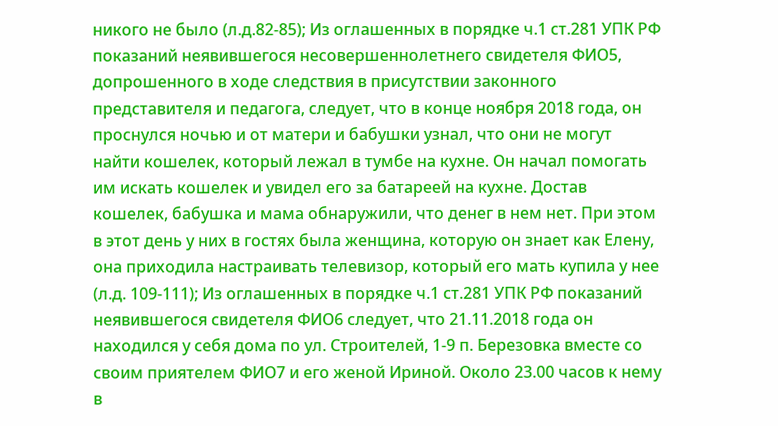никого не было (л.д.82-85); Из оглашенных в порядке ч.1 ст.281 УПК РФ показаний неявившегося несовершеннолетнего свидетеля ФИО5, допрошенного в ходе следствия в присутствии законного представителя и педагога, следует, что в конце ноября 2018 года, он проснулся ночью и от матери и бабушки узнал, что они не могут найти кошелек, который лежал в тумбе на кухне. Он начал помогать им искать кошелек и увидел его за батареей на кухне. Достав кошелек, бабушка и мама обнаружили, что денег в нем нет. При этом в этот день у них в гостях была женщина, которую он знает как Елену, она приходила настраивать телевизор, который его мать купила у нее (л.д. 109-111); Из оглашенных в порядке ч.1 ст.281 УПК РФ показаний неявившегося свидетеля ФИО6 следует, что 21.11.2018 года он находился у себя дома по ул. Строителей, 1-9 п. Березовка вместе со своим приятелем ФИО7 и его женой Ириной. Около 23.00 часов к нему в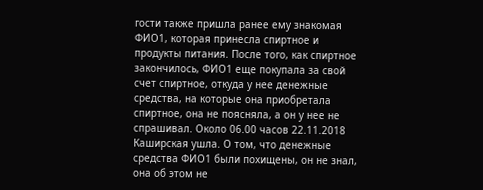гости также пришла ранее ему знакомая ФИО1, которая принесла спиртное и продукты питания. После того, как спиртное закончилось, ФИО1 еще покупала за свой счет спиртное, откуда у нее денежные средства, на которые она приобретала спиртное, она не поясняла, а он у нее не спрашивал. Около 06.00 часов 22.11.2018 Каширская ушла. О том, что денежные средства ФИО1 были похищены, он не знал, она об этом не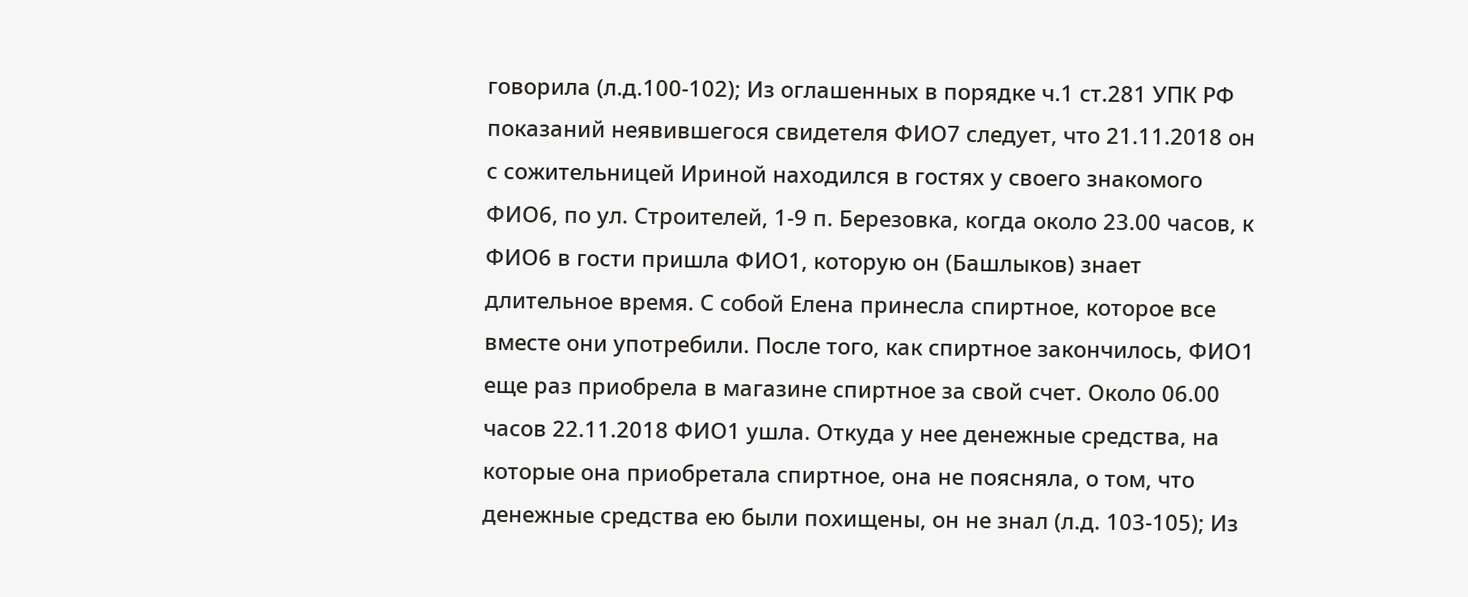говорила (л.д.100-102); Из оглашенных в порядке ч.1 ст.281 УПК РФ показаний неявившегося свидетеля ФИО7 следует, что 21.11.2018 он с сожительницей Ириной находился в гостях у своего знакомого ФИО6, по ул. Строителей, 1-9 п. Березовка, когда около 23.00 часов, к ФИО6 в гости пришла ФИО1, которую он (Башлыков) знает длительное время. С собой Елена принесла спиртное, которое все вместе они употребили. После того, как спиртное закончилось, ФИО1 еще раз приобрела в магазине спиртное за свой счет. Около 06.00 часов 22.11.2018 ФИО1 ушла. Откуда у нее денежные средства, на которые она приобретала спиртное, она не поясняла, о том, что денежные средства ею были похищены, он не знал (л.д. 103-105); Из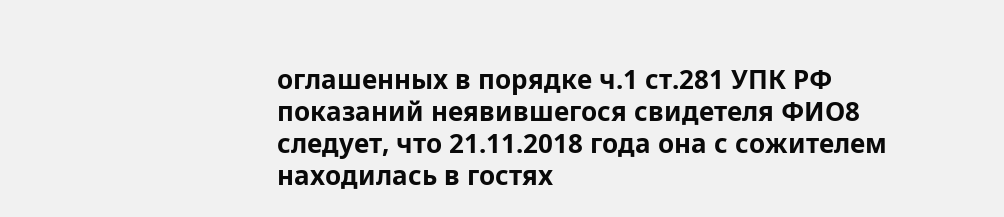оглашенных в порядке ч.1 ст.281 УПК РФ показаний неявившегося свидетеля ФИО8 следует, что 21.11.2018 года она с сожителем находилась в гостях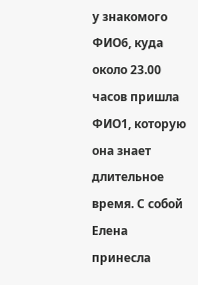у знакомого ФИО6, куда около 23.00 часов пришла ФИО1, которую она знает длительное время. С собой Елена принесла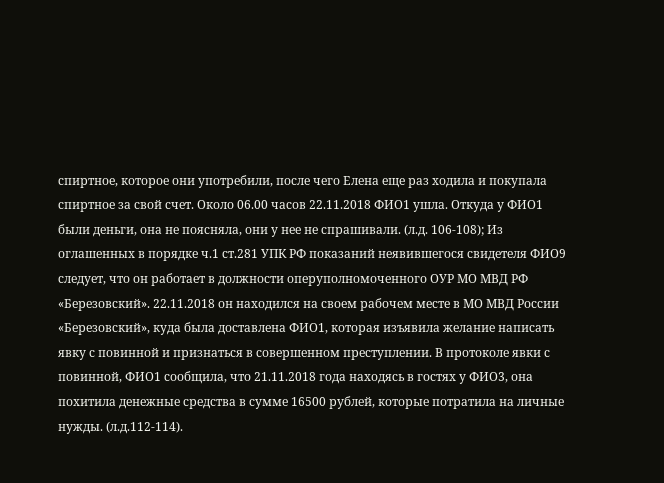спиртное, которое они употребили, после чего Елена еще раз ходила и покупала спиртное за свой счет. Около 06.00 часов 22.11.2018 ФИО1 ушла. Откуда у ФИО1 были деньги, она не поясняла, они у нее не спрашивали. (л.д. 106-108); Из оглашенных в порядке ч.1 ст.281 УПК РФ показаний неявившегося свидетеля ФИО9 следует, что он работает в должности оперуполномоченного ОУР МО МВД РФ «Березовский». 22.11.2018 он находился на своем рабочем месте в МО МВД России «Березовский», куда была доставлена ФИО1, которая изъявила желание написать явку с повинной и признаться в совершенном преступлении. В протоколе явки с повинной, ФИО1 сообщила, что 21.11.2018 года находясь в гостях у ФИО3, она похитила денежные средства в сумме 16500 рублей, которые потратила на личные нужды. (л.д.112-114).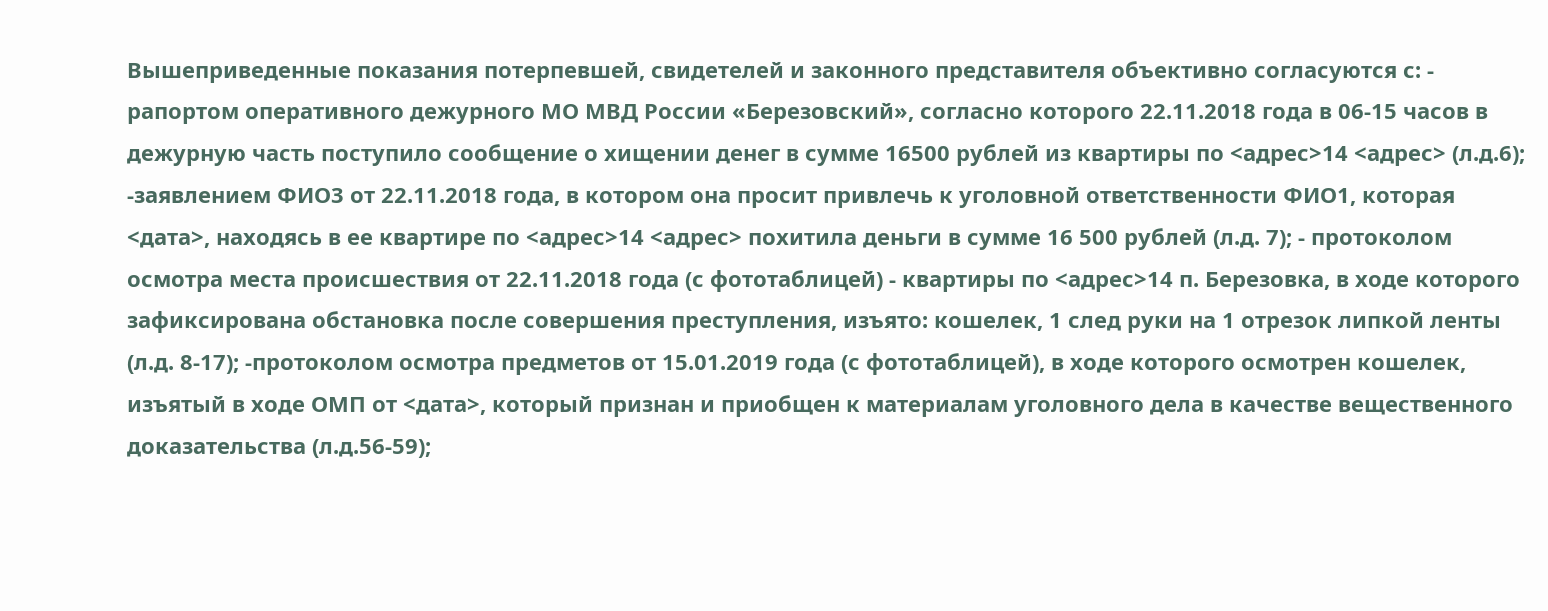Вышеприведенные показания потерпевшей, свидетелей и законного представителя объективно согласуются с: - рапортом оперативного дежурного МО МВД России «Березовский», согласно которого 22.11.2018 года в 06-15 часов в дежурную часть поступило сообщение о хищении денег в сумме 16500 рублей из квартиры по <адрес>14 <адрес> (л.д.6); -заявлением ФИО3 от 22.11.2018 года, в котором она просит привлечь к уголовной ответственности ФИО1, которая <дата>, находясь в ее квартире по <адрес>14 <адрес> похитила деньги в сумме 16 500 рублей (л.д. 7); - протоколом осмотра места происшествия от 22.11.2018 года (с фототаблицей) - квартиры по <адрес>14 п. Березовка, в ходе которого зафиксирована обстановка после совершения преступления, изъято: кошелек, 1 след руки на 1 отрезок липкой ленты (л.д. 8-17); -протоколом осмотра предметов от 15.01.2019 года (с фототаблицей), в ходе которого осмотрен кошелек, изъятый в ходе ОМП от <дата>, который признан и приобщен к материалам уголовного дела в качестве вещественного доказательства (л.д.56-59);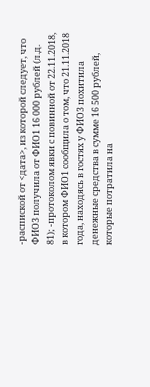-распиской от <дата>, из которой следует, что ФИО3 получила от ФИО1 16 000 рублей (л.д. 81); -протоколом явки с повинной от 22.11.2018, в котором ФИО1 сообщила о том, что 21.11.2018 года, находясь в гостях у ФИО3 похитила денежные средства в сумме 16 500 рублей, которые потратила на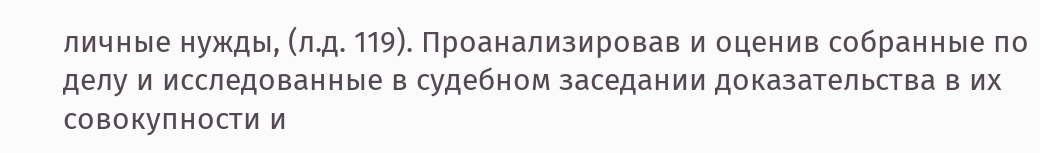личные нужды, (л.д. 119). Проанализировав и оценив собранные по делу и исследованные в судебном заседании доказательства в их совокупности и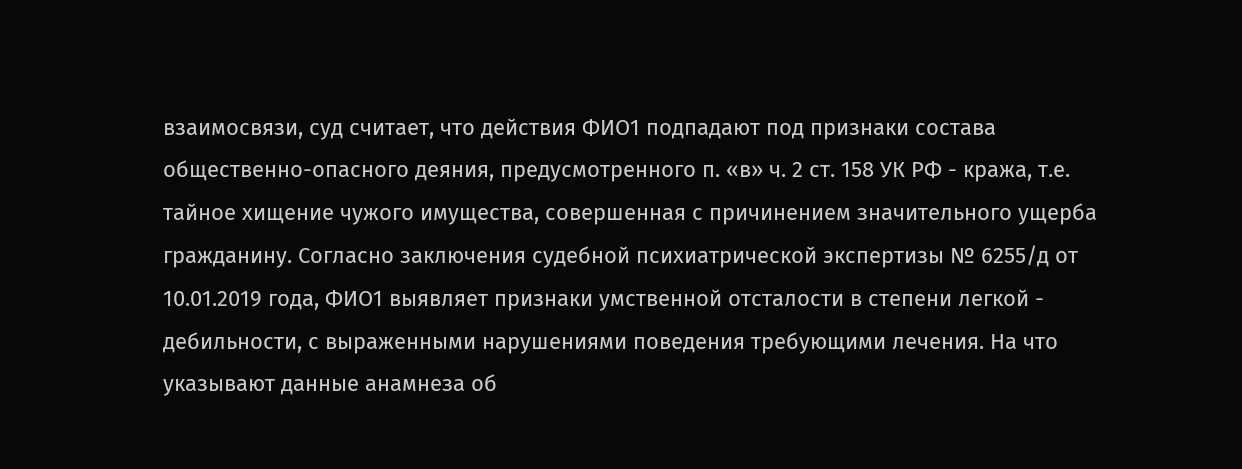взаимосвязи, суд считает, что действия ФИО1 подпадают под признаки состава общественно-опасного деяния, предусмотренного п. «в» ч. 2 ст. 158 УК РФ - кража, т.е. тайное хищение чужого имущества, совершенная с причинением значительного ущерба гражданину. Согласно заключения судебной психиатрической экспертизы № 6255/д от 10.01.2019 года, ФИО1 выявляет признаки умственной отсталости в степени легкой - дебильности, с выраженными нарушениями поведения требующими лечения. На что указывают данные анамнеза об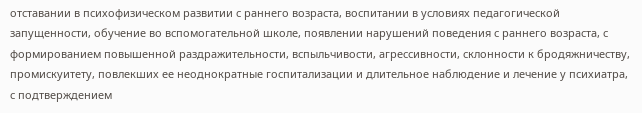отставании в психофизическом развитии с раннего возраста, воспитании в условиях педагогической запущенности, обучение во вспомогательной школе, появлении нарушений поведения с раннего возраста, с формированием повышенной раздражительности, вспыльчивости, агрессивности, склонности к бродяжничеству, промискуитету, повлекших ее неоднократные госпитализации и длительное наблюдение и лечение у психиатра, с подтверждением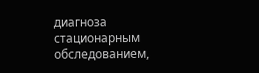диагноза стационарным обследованием,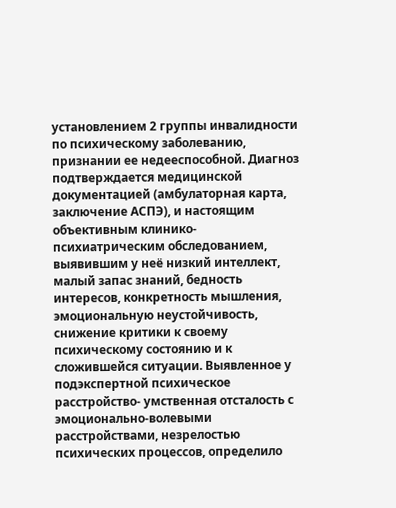установлением 2 группы инвалидности по психическому заболеванию, признании ее недееспособной. Диагноз подтверждается медицинской документацией (амбулаторная карта, заключение АСПЭ), и настоящим объективным клинико- психиатрическим обследованием, выявившим у неё низкий интеллект, малый запас знаний, бедность интересов, конкретность мышления, эмоциональную неустойчивость, снижение критики к своему психическому состоянию и к сложившейся ситуации. Выявленное у подэкспертной психическое расстройство- умственная отсталость с эмоционально-волевыми расстройствами, незрелостью психических процессов, определило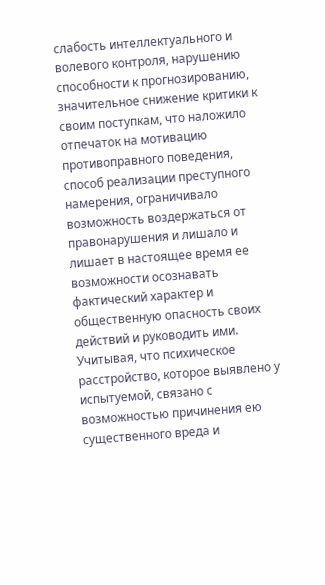слабость интеллектуального и волевого контроля, нарушению способности к прогнозированию, значительное снижение критики к своим поступкам, что наложило отпечаток на мотивацию противоправного поведения, способ реализации преступного намерения, ограничивало возможность воздержаться от правонарушения и лишало и лишает в настоящее время ее возможности осознавать фактический характер и общественную опасность своих действий и руководить ими. Учитывая, что психическое расстройство, которое выявлено у испытуемой, связано с возможностью причинения ею существенного вреда и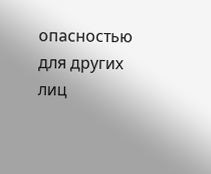опасностью для других лиц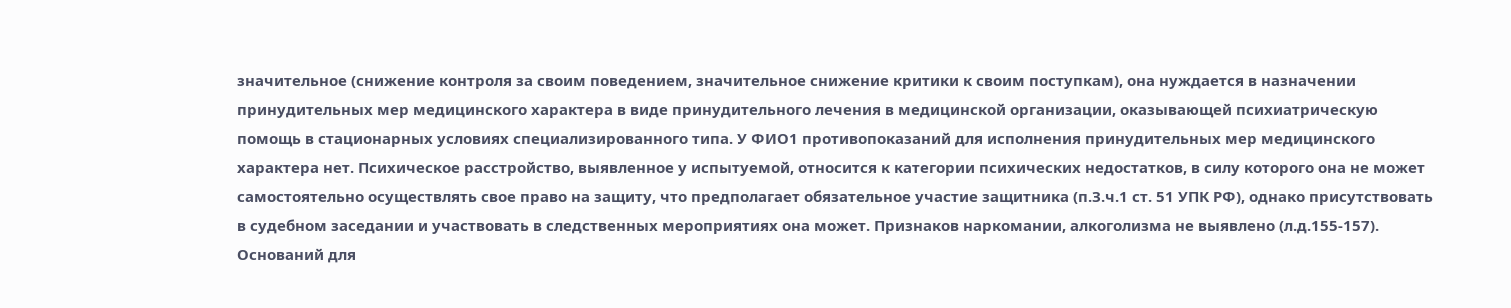значительное (снижение контроля за своим поведением, значительное снижение критики к своим поступкам), она нуждается в назначении принудительных мер медицинского характера в виде принудительного лечения в медицинской организации, оказывающей психиатрическую помощь в стационарных условиях специализированного типа. У ФИО1 противопоказаний для исполнения принудительных мер медицинского характера нет. Психическое расстройство, выявленное у испытуемой, относится к категории психических недостатков, в силу которого она не может самостоятельно осуществлять свое право на защиту, что предполагает обязательное участие защитника (п.З.ч.1 ст. 51 УПК РФ), однако присутствовать в судебном заседании и участвовать в следственных мероприятиях она может. Признаков наркомании, алкоголизма не выявлено (л.д.155-157). Оснований для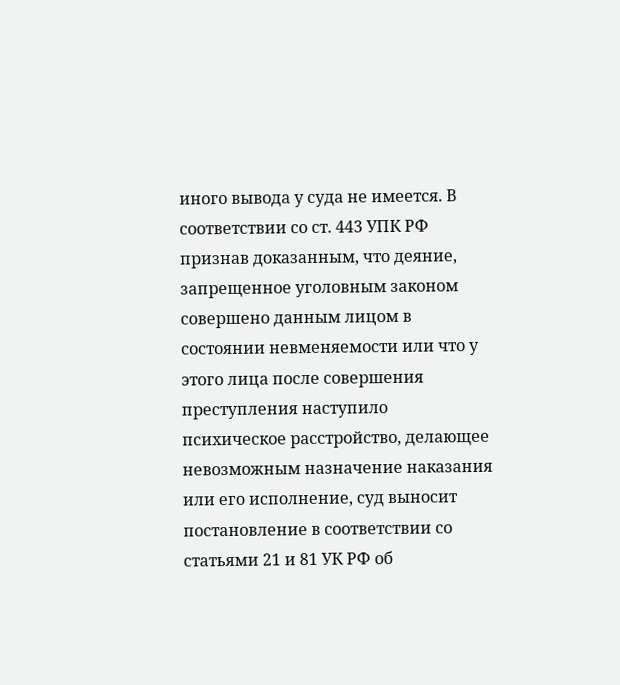иного вывода у суда не имеется. В соответствии со ст. 443 УПК РФ признав доказанным, что деяние, запрещенное уголовным законом совершено данным лицом в состоянии невменяемости или что у этого лица после совершения преступления наступило психическое расстройство, делающее невозможным назначение наказания или его исполнение, суд выносит постановление в соответствии со статьями 21 и 81 УК РФ об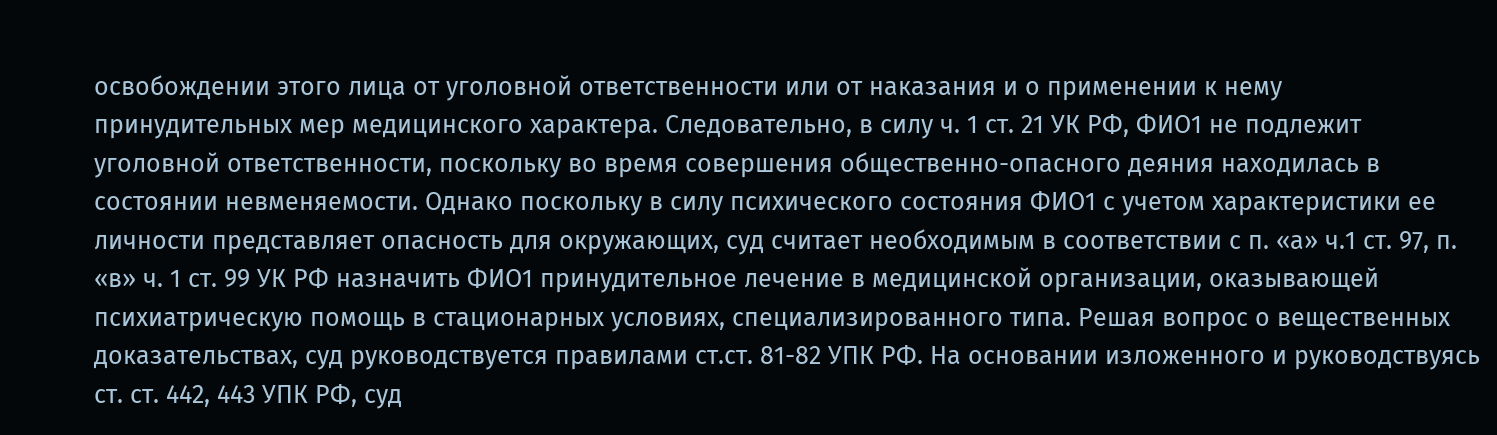освобождении этого лица от уголовной ответственности или от наказания и о применении к нему принудительных мер медицинского характера. Следовательно, в силу ч. 1 ст. 21 УК РФ, ФИО1 не подлежит уголовной ответственности, поскольку во время совершения общественно-опасного деяния находилась в состоянии невменяемости. Однако поскольку в силу психического состояния ФИО1 с учетом характеристики ее личности представляет опасность для окружающих, суд считает необходимым в соответствии с п. «а» ч.1 ст. 97, п. «в» ч. 1 ст. 99 УК РФ назначить ФИО1 принудительное лечение в медицинской организации, оказывающей психиатрическую помощь в стационарных условиях, специализированного типа. Решая вопрос о вещественных доказательствах, суд руководствуется правилами ст.ст. 81-82 УПК РФ. На основании изложенного и руководствуясь ст. ст. 442, 443 УПК РФ, суд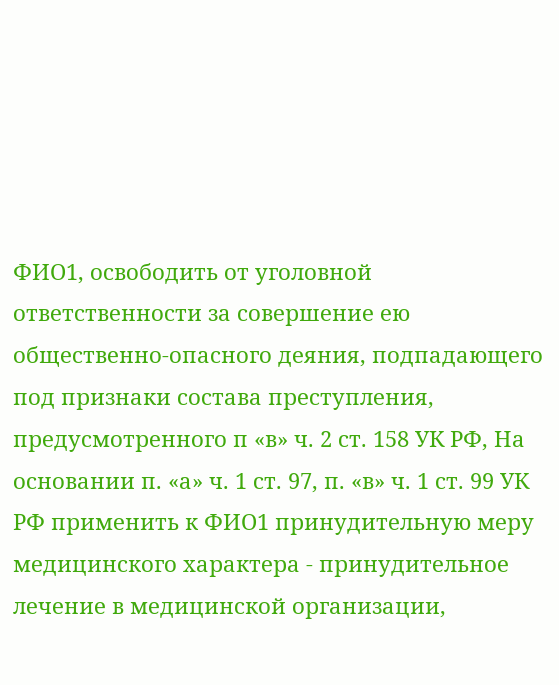ФИО1, освободить от уголовной ответственности за совершение ею общественно-опасного деяния, подпадающего под признаки состава преступления, предусмотренного п «в» ч. 2 ст. 158 УК РФ, На основании п. «а» ч. 1 ст. 97, п. «в» ч. 1 ст. 99 УК РФ применить к ФИО1 принудительную меру медицинского характера - принудительное лечение в медицинской организации,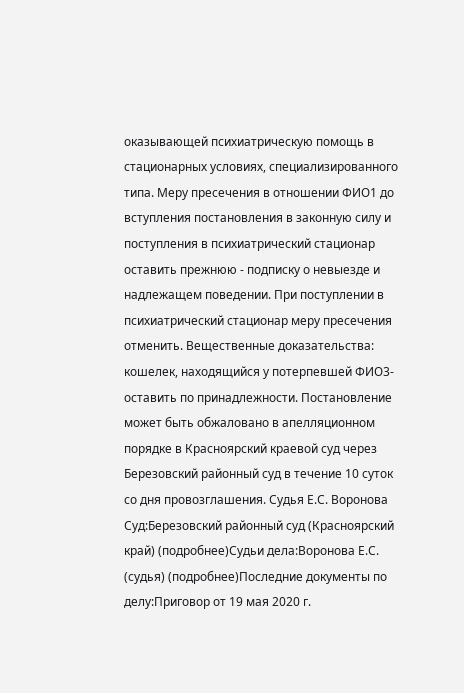оказывающей психиатрическую помощь в стационарных условиях, специализированного типа. Меру пресечения в отношении ФИО1 до вступления постановления в законную силу и поступления в психиатрический стационар оставить прежнюю - подписку о невыезде и надлежащем поведении. При поступлении в психиатрический стационар меру пресечения отменить. Вещественные доказательства: кошелек, находящийся у потерпевшей ФИО3-оставить по принадлежности. Постановление может быть обжаловано в апелляционном порядке в Красноярский краевой суд через Березовский районный суд в течение 10 суток со дня провозглашения. Судья Е.С. Воронова Суд:Березовский районный суд (Красноярский край) (подробнее)Судьи дела:Воронова Е.С. (судья) (подробнее)Последние документы по делу:Приговор от 19 мая 2020 г.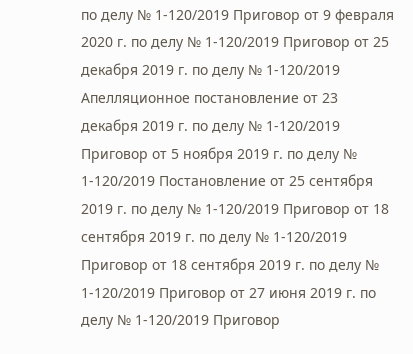по делу № 1-120/2019 Приговор от 9 февраля 2020 г. по делу № 1-120/2019 Приговор от 25 декабря 2019 г. по делу № 1-120/2019 Апелляционное постановление от 23 декабря 2019 г. по делу № 1-120/2019 Приговор от 5 ноября 2019 г. по делу № 1-120/2019 Постановление от 25 сентября 2019 г. по делу № 1-120/2019 Приговор от 18 сентября 2019 г. по делу № 1-120/2019 Приговор от 18 сентября 2019 г. по делу № 1-120/2019 Приговор от 27 июня 2019 г. по делу № 1-120/2019 Приговор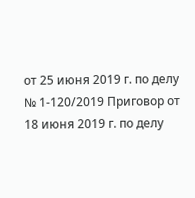от 25 июня 2019 г. по делу № 1-120/2019 Приговор от 18 июня 2019 г. по делу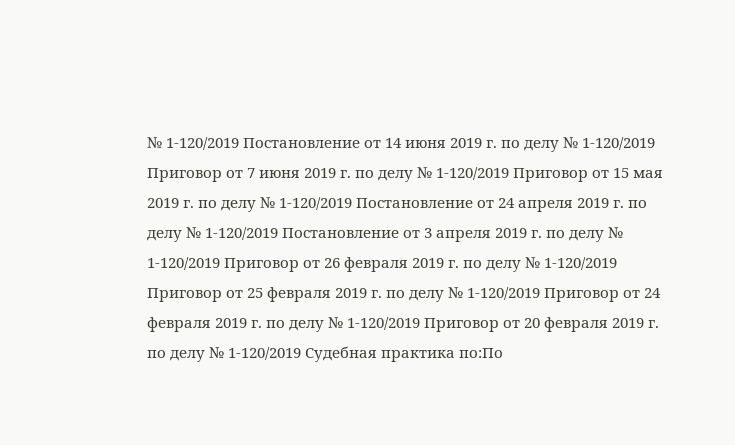№ 1-120/2019 Постановление от 14 июня 2019 г. по делу № 1-120/2019 Приговор от 7 июня 2019 г. по делу № 1-120/2019 Приговор от 15 мая 2019 г. по делу № 1-120/2019 Постановление от 24 апреля 2019 г. по делу № 1-120/2019 Постановление от 3 апреля 2019 г. по делу № 1-120/2019 Приговор от 26 февраля 2019 г. по делу № 1-120/2019 Приговор от 25 февраля 2019 г. по делу № 1-120/2019 Приговор от 24 февраля 2019 г. по делу № 1-120/2019 Приговор от 20 февраля 2019 г. по делу № 1-120/2019 Судебная практика по:По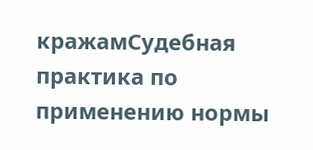кражамСудебная практика по применению нормы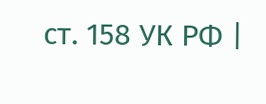ст. 158 УК РФ |